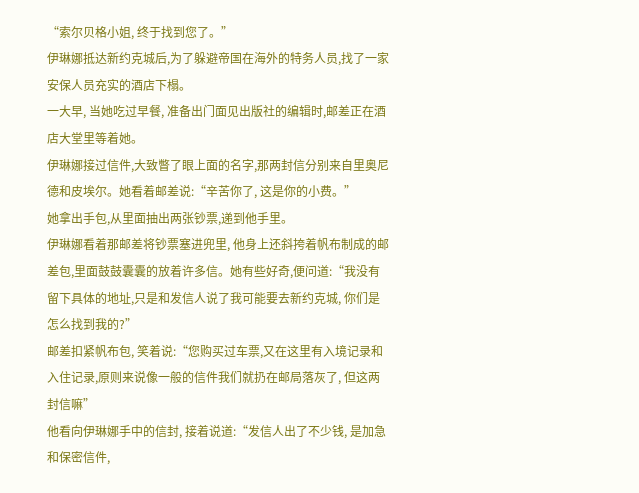“索尔贝格小姐, 终于找到您了。”
伊琳娜抵达新约克城后,为了躲避帝国在海外的特务人员,找了一家安保人员充实的酒店下榻。
一大早, 当她吃过早餐, 准备出门面见出版社的编辑时,邮差正在酒店大堂里等着她。
伊琳娜接过信件,大致瞥了眼上面的名字,那两封信分别来自里奥尼德和皮埃尔。她看着邮差说:“辛苦你了, 这是你的小费。”
她拿出手包,从里面抽出两张钞票,递到他手里。
伊琳娜看着那邮差将钞票塞进兜里, 他身上还斜挎着帆布制成的邮差包,里面鼓鼓囊囊的放着许多信。她有些好奇,便问道:“我没有留下具体的地址,只是和发信人说了我可能要去新约克城, 你们是怎么找到我的?”
邮差扣紧帆布包, 笑着说:“您购买过车票,又在这里有入境记录和入住记录,原则来说像一般的信件我们就扔在邮局落灰了, 但这两封信嘛”
他看向伊琳娜手中的信封, 接着说道:“发信人出了不少钱, 是加急和保密信件,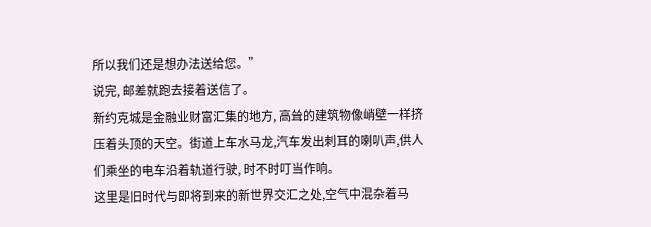所以我们还是想办法送给您。”
说完, 邮差就跑去接着送信了。
新约克城是金融业财富汇集的地方, 高耸的建筑物像峭壁一样挤压着头顶的天空。街道上车水马龙,汽车发出刺耳的喇叭声,供人们乘坐的电车沿着轨道行驶, 时不时叮当作响。
这里是旧时代与即将到来的新世界交汇之处,空气中混杂着马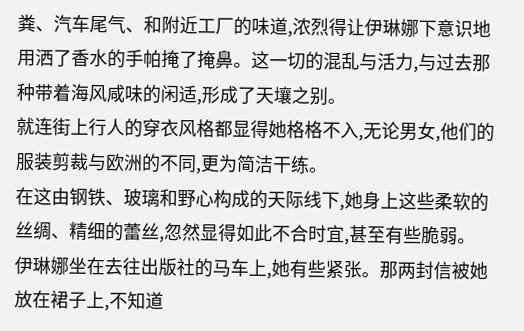粪、汽车尾气、和附近工厂的味道,浓烈得让伊琳娜下意识地用洒了香水的手帕掩了掩鼻。这一切的混乱与活力,与过去那种带着海风咸味的闲适,形成了天壤之别。
就连街上行人的穿衣风格都显得她格格不入,无论男女,他们的服装剪裁与欧洲的不同,更为简洁干练。
在这由钢铁、玻璃和野心构成的天际线下,她身上这些柔软的丝绸、精细的蕾丝,忽然显得如此不合时宜,甚至有些脆弱。
伊琳娜坐在去往出版社的马车上,她有些紧张。那两封信被她放在裙子上,不知道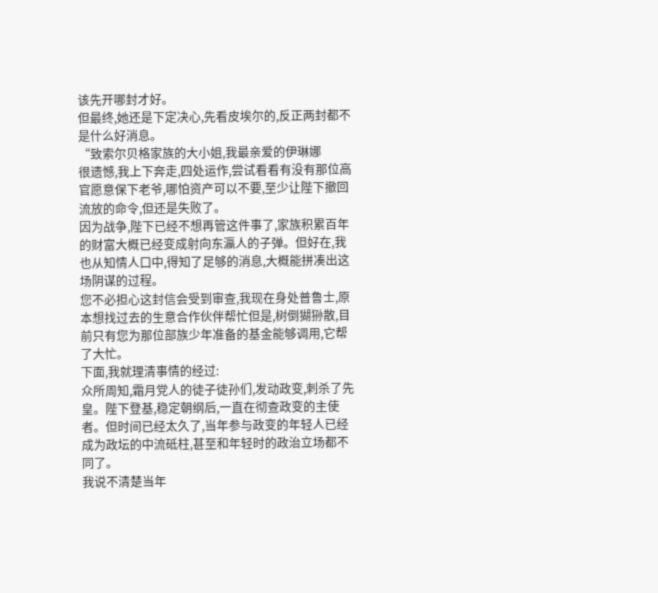该先开哪封才好。
但最终,她还是下定决心,先看皮埃尔的,反正两封都不是什么好消息。
“致索尔贝格家族的大小姐,我最亲爱的伊琳娜
很遗憾,我上下奔走,四处运作,尝试看看有没有那位高官愿意保下老爷,哪怕资产可以不要,至少让陛下撤回流放的命令,但还是失败了。
因为战争,陛下已经不想再管这件事了,家族积累百年的财富大概已经变成射向东瀛人的子弹。但好在,我也从知情人口中,得知了足够的消息,大概能拼凑出这场阴谋的过程。
您不必担心这封信会受到审查,我现在身处普鲁士,原本想找过去的生意合作伙伴帮忙但是,树倒猢狲散,目前只有您为那位部族少年准备的基金能够调用,它帮了大忙。
下面,我就理清事情的经过:
众所周知,霜月党人的徒子徒孙们,发动政变,刺杀了先皇。陛下登基,稳定朝纲后,一直在彻查政变的主使者。但时间已经太久了,当年参与政变的年轻人已经成为政坛的中流砥柱,甚至和年轻时的政治立场都不同了。
我说不清楚当年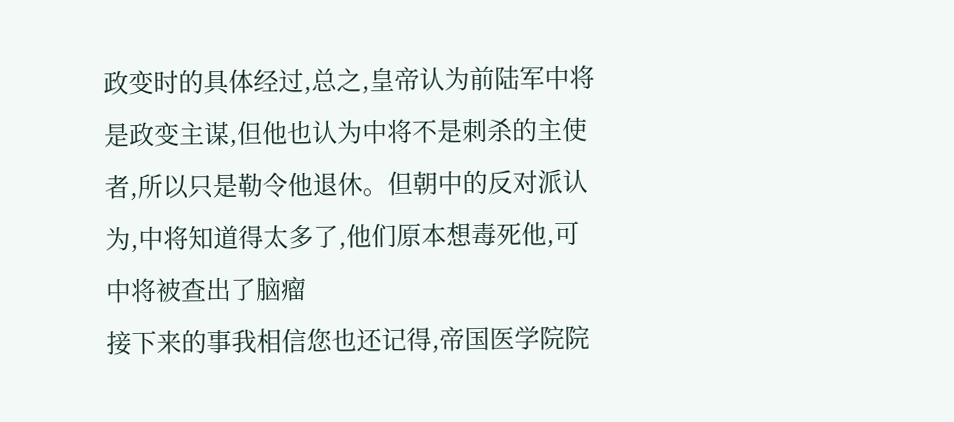政变时的具体经过,总之,皇帝认为前陆军中将是政变主谋,但他也认为中将不是刺杀的主使者,所以只是勒令他退休。但朝中的反对派认为,中将知道得太多了,他们原本想毒死他,可中将被查出了脑瘤
接下来的事我相信您也还记得,帝国医学院院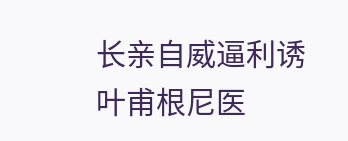长亲自威逼利诱叶甫根尼医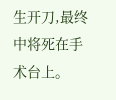生开刀,最终中将死在手术台上。